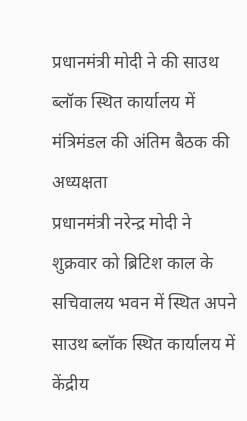प्रधानमंत्री मोदी ने की साउथ ब्लॉक स्थित कार्यालय में मंत्रिमंडल की अंतिम बैठक की अध्यक्षता
प्रधानमंत्री नरेन्द्र मोदी ने शुक्रवार को ब्रिटिश काल के सचिवालय भवन में स्थित अपने साउथ ब्लॉक स्थित कार्यालय में केंद्रीय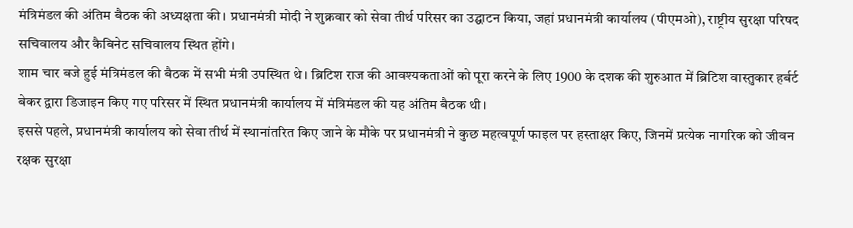मंत्रिमंडल की अंतिम बैठक की अध्यक्षता की। प्रधानमंत्री मोदी ने शुक्रवार को सेवा तीर्थ परिसर का उद्घाटन किया, जहां प्रधानमंत्री कार्यालय (पीएमओ), राष्ट्रीय सुरक्षा परिषद सचिवालय और कैबिनेट सचिवालय स्थित होंगे।
शाम चार बजे हुई मंत्रिमंडल की बैठक में सभी मंत्री उपस्थित थे। ब्रिटिश राज की आवश्यकताओं को पूरा करने के लिए 1900 के दशक की शुरुआत में ब्रिटिश वास्तुकार हर्बर्ट बेकर द्वारा डिजाइन किए गए परिसर में स्थित प्रधानमंत्री कार्यालय में मंत्रिमंडल की यह अंतिम बैठक थी।
इससे पहले, प्रधानमंत्री कार्यालय को सेवा तीर्थ में स्थानांतरित किए जाने के मौके पर प्रधानमंत्री ने कुछ महत्वपूर्ण फाइल पर हस्ताक्षर किए, जिनमें प्रत्येक नागरिक को जीवन रक्षक सुरक्षा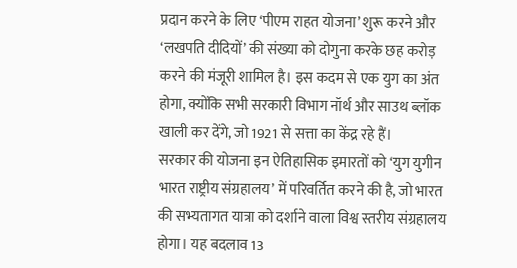प्रदान करने के लिए ‘पीएम राहत योजना’ शुरू करने और ‘लखपति दीदियों’ की संख्या को दोगुना करके छह करोड़ करने की मंजूरी शामिल है। इस कदम से एक युग का अंत होगा, क्योंकि सभी सरकारी विभाग नॉर्थ और साउथ ब्लॉक खाली कर देंगे, जो 1921 से सत्ता का केंद्र रहे हैं।
सरकार की योजना इन ऐतिहासिक इमारतों को ‘युग युगीन भारत राष्ट्रीय संग्रहालय’ में परिवर्तित करने की है, जो भारत की सभ्यतागत यात्रा को दर्शाने वाला विश्व स्तरीय संग्रहालय होगा। यह बदलाव 13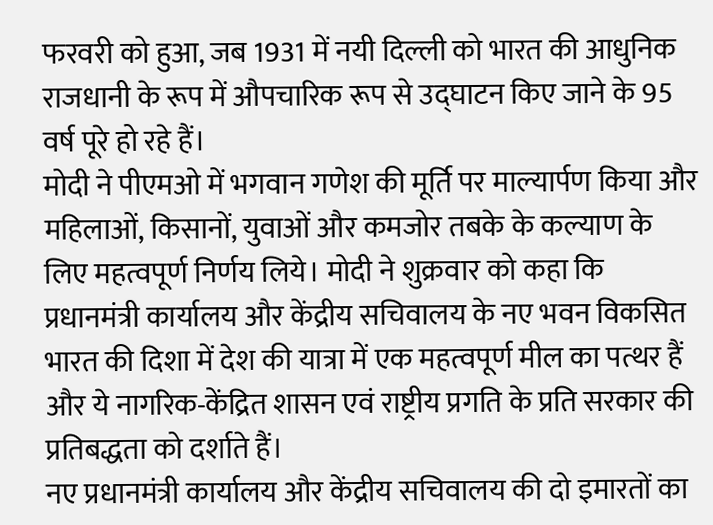फरवरी को हुआ, जब 1931 में नयी दिल्ली को भारत की आधुनिक राजधानी के रूप में औपचारिक रूप से उद्घाटन किए जाने के 95 वर्ष पूरे हो रहे हैं।
मोदी ने पीएमओ में भगवान गणेश की मूर्ति पर माल्यार्पण किया और महिलाओं, किसानों, युवाओं और कमजोर तबके के कल्याण के लिए महत्वपूर्ण निर्णय लिये। मोदी ने शुक्रवार को कहा कि प्रधानमंत्री कार्यालय और केंद्रीय सचिवालय के नए भवन विकसित भारत की दिशा में देश की यात्रा में एक महत्वपूर्ण मील का पत्थर हैं और ये नागरिक-केंद्रित शासन एवं राष्ट्रीय प्रगति के प्रति सरकार की प्रतिबद्धता को दर्शाते हैं।
नए प्रधानमंत्री कार्यालय और केंद्रीय सचिवालय की दो इमारतों का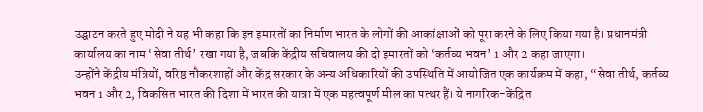उद्घाटन करते हुए मोदी ने यह भी कहा कि इन इमारतों का निर्माण भारत के लोगों की आकांक्षाओं को पूरा करने के लिए किया गया है। प्रधानमंत्री कार्यालय का नाम ‘सेवा तीर्थ’ रखा गया है, जबकि केंद्रीय सचिवालय की दो इमारतों को ‘कर्तव्य भवन’ 1 और 2 कहा जाएगा।
उन्होंने केंद्रीय मंत्रियों, वरिष्ठ नौकरशाहों और केंद्र सरकार के अन्य अधिकारियों की उपस्थिति में आयोजित एक कार्यक्रम में कहा, “सेवा तीर्थ, कर्तव्य भवन 1 और 2, विकसित भारत की दिशा में भारत की यात्रा में एक महत्वपूर्ण मील का पत्थर हैं। ये नागरिक-केंद्रित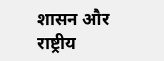शासन और राष्ट्रीय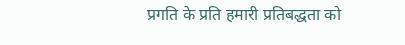प्रगति के प्रति हमारी प्रतिबद्धता को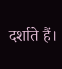दर्शाते हैं।